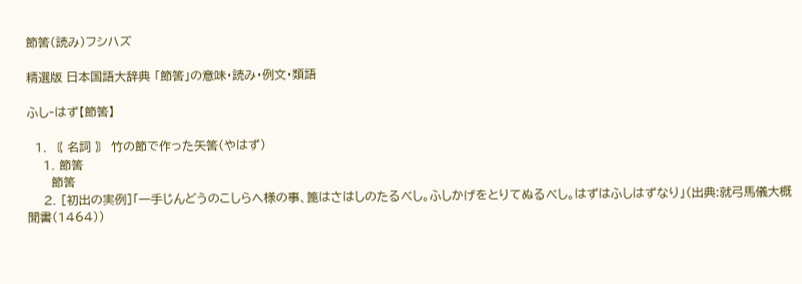節筈(読み)フシハズ

精選版 日本国語大辞典 「節筈」の意味・読み・例文・類語

ふし‐はず【節筈】

  1. 〘 名詞 〙 竹の節で作った矢筈(やはず)
    1. 節筈
      節筈
    2. [初出の実例]「一手じんどうのこしらへ様の事、篦はさはしのたるべし。ふしかげをとりてぬるべし。はずはふしはずなり」(出典:就弓馬儀大概聞書(1464))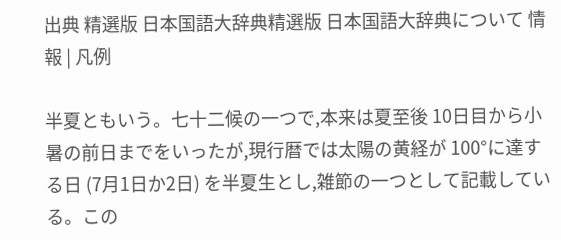出典 精選版 日本国語大辞典精選版 日本国語大辞典について 情報 | 凡例

半夏ともいう。七十二候の一つで,本来は夏至後 10日目から小暑の前日までをいったが,現行暦では太陽の黄経が 100°に達する日 (7月1日か2日) を半夏生とし,雑節の一つとして記載している。この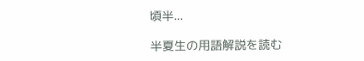頃半...

半夏生の用語解説を読む